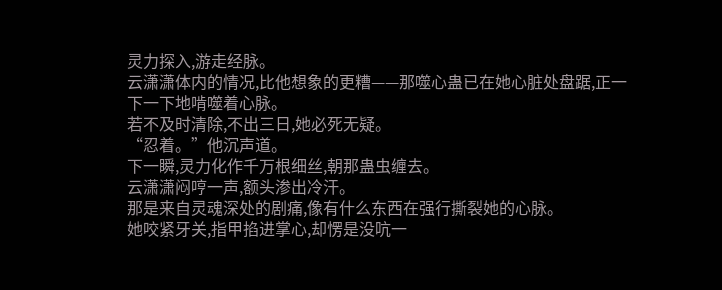灵力探入,游走经脉。
云潇潇体内的情况,比他想象的更糟——那噬心蛊已在她心脏处盘踞,正一下一下地啃噬着心脉。
若不及时清除,不出三日,她必死无疑。
“忍着。”他沉声道。
下一瞬,灵力化作千万根细丝,朝那蛊虫缠去。
云潇潇闷哼一声,额头渗出冷汗。
那是来自灵魂深处的剧痛,像有什么东西在强行撕裂她的心脉。
她咬紧牙关,指甲掐进掌心,却愣是没吭一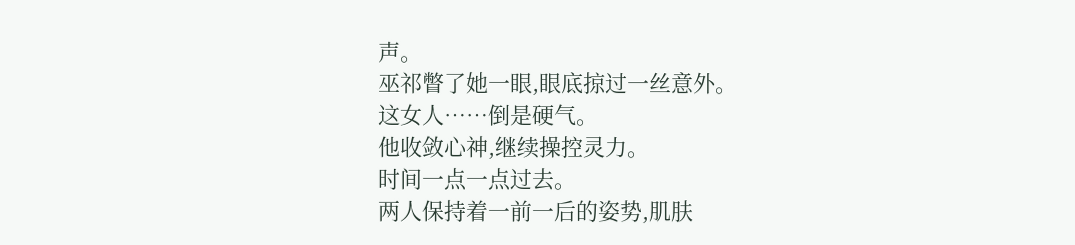声。
巫祁瞥了她一眼,眼底掠过一丝意外。
这女人……倒是硬气。
他收敛心神,继续操控灵力。
时间一点一点过去。
两人保持着一前一后的姿势,肌肤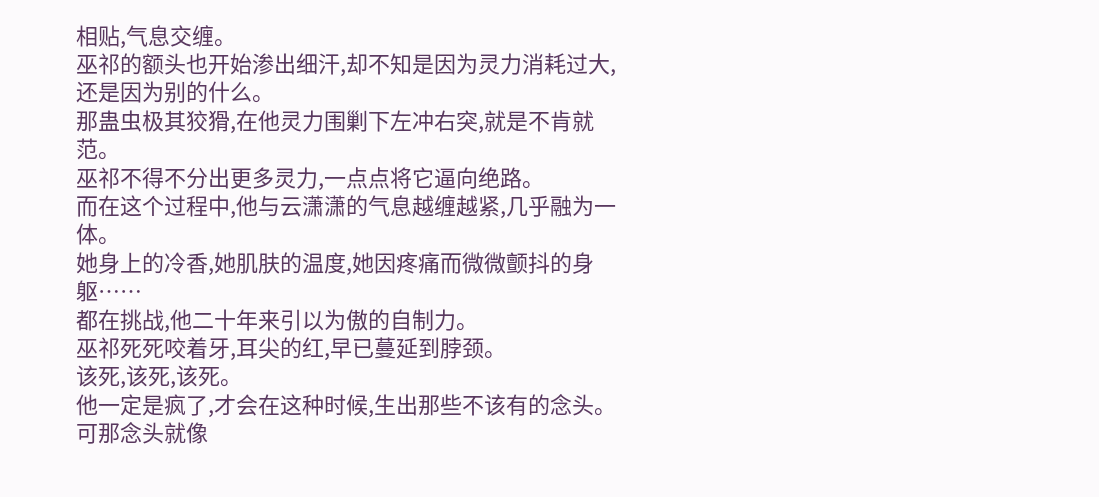相贴,气息交缠。
巫祁的额头也开始渗出细汗,却不知是因为灵力消耗过大,还是因为别的什么。
那蛊虫极其狡猾,在他灵力围剿下左冲右突,就是不肯就范。
巫祁不得不分出更多灵力,一点点将它逼向绝路。
而在这个过程中,他与云潇潇的气息越缠越紧,几乎融为一体。
她身上的冷香,她肌肤的温度,她因疼痛而微微颤抖的身躯……
都在挑战,他二十年来引以为傲的自制力。
巫祁死死咬着牙,耳尖的红,早已蔓延到脖颈。
该死,该死,该死。
他一定是疯了,才会在这种时候,生出那些不该有的念头。
可那念头就像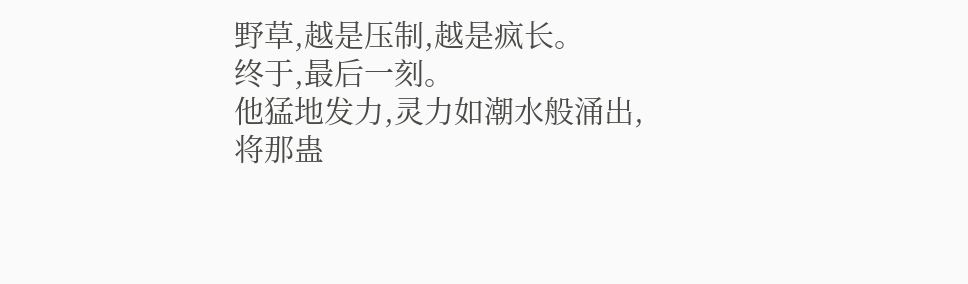野草,越是压制,越是疯长。
终于,最后一刻。
他猛地发力,灵力如潮水般涌出,将那蛊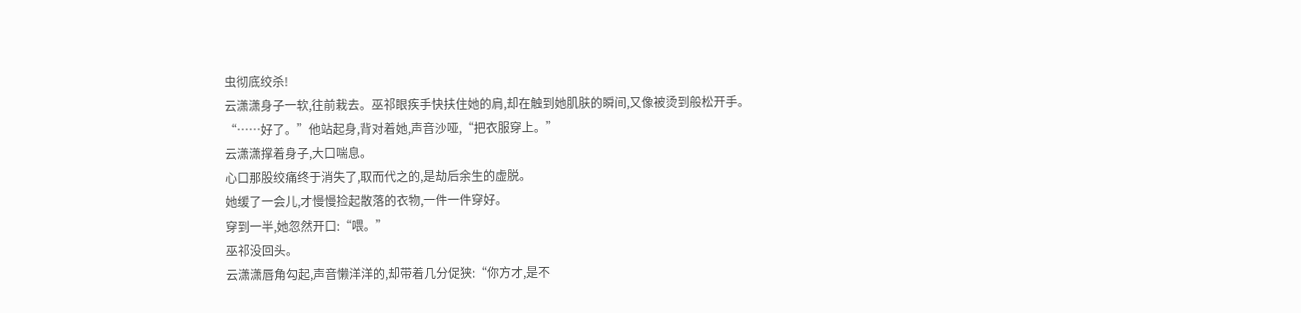虫彻底绞杀!
云潇潇身子一软,往前栽去。巫祁眼疾手快扶住她的肩,却在触到她肌肤的瞬间,又像被烫到般松开手。
“……好了。”他站起身,背对着她,声音沙哑,“把衣服穿上。”
云潇潇撑着身子,大口喘息。
心口那股绞痛终于消失了,取而代之的,是劫后余生的虚脱。
她缓了一会儿,才慢慢捡起散落的衣物,一件一件穿好。
穿到一半,她忽然开口:“喂。”
巫祁没回头。
云潇潇唇角勾起,声音懒洋洋的,却带着几分促狭:“你方才,是不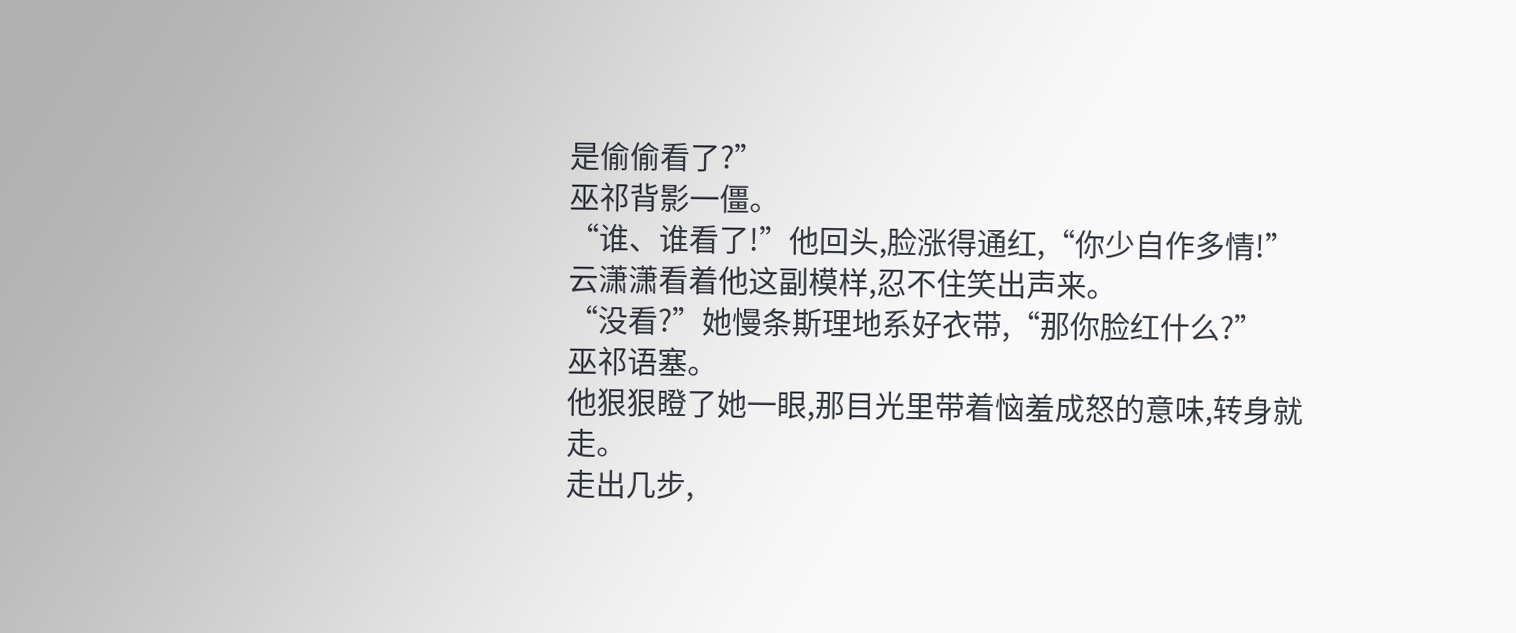是偷偷看了?”
巫祁背影一僵。
“谁、谁看了!”他回头,脸涨得通红,“你少自作多情!”
云潇潇看着他这副模样,忍不住笑出声来。
“没看?”她慢条斯理地系好衣带,“那你脸红什么?”
巫祁语塞。
他狠狠瞪了她一眼,那目光里带着恼羞成怒的意味,转身就走。
走出几步,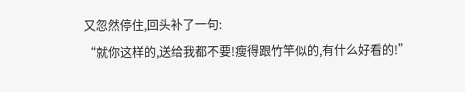又忽然停住,回头补了一句:
“就你这样的,送给我都不要!瘦得跟竹竿似的,有什么好看的!”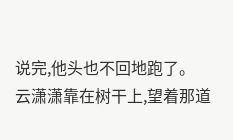说完,他头也不回地跑了。
云潇潇靠在树干上,望着那道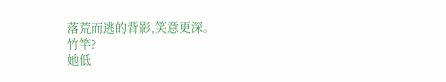落荒而逃的背影,笑意更深。
竹竿?
她低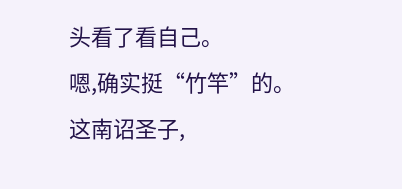头看了看自己。
嗯,确实挺“竹竿”的。
这南诏圣子,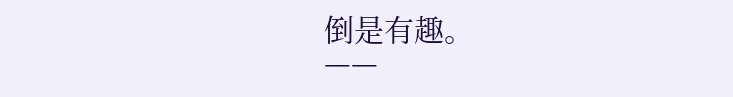倒是有趣。
——